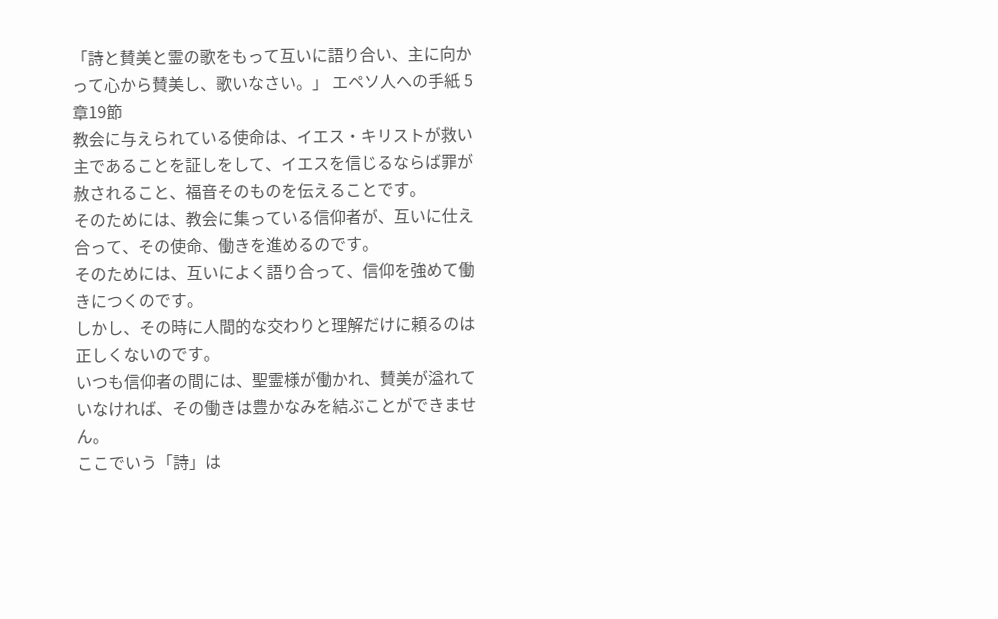「詩と賛美と霊の歌をもって互いに語り合い、主に向かって心から賛美し、歌いなさい。」 エペソ人への手紙 5章19節
教会に与えられている使命は、イエス・キリストが救い主であることを証しをして、イエスを信じるならば罪が赦されること、福音そのものを伝えることです。
そのためには、教会に集っている信仰者が、互いに仕え合って、その使命、働きを進めるのです。
そのためには、互いによく語り合って、信仰を強めて働きにつくのです。
しかし、その時に人間的な交わりと理解だけに頼るのは正しくないのです。
いつも信仰者の間には、聖霊様が働かれ、賛美が溢れていなければ、その働きは豊かなみを結ぶことができません。
ここでいう「詩」は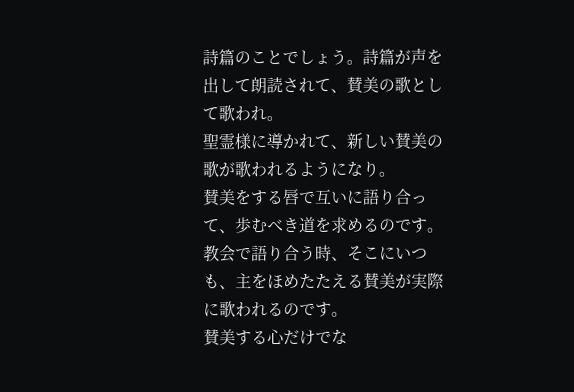詩篇のことでしょう。詩篇が声を出して朗読されて、賛美の歌として歌われ。
聖霊様に導かれて、新しい賛美の歌が歌われるようになり。
賛美をする唇で互いに語り合って、歩むべき道を求めるのです。
教会で語り合う時、そこにいつも、主をほめたたえる賛美が実際に歌われるのです。
賛美する心だけでな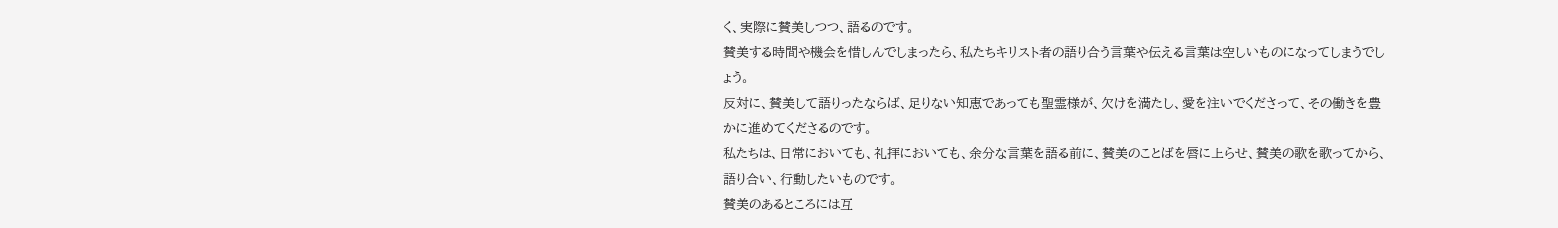く、実際に賛美しつつ、語るのです。
賛美する時間や機会を惜しんでしまったら、私たちキリスト者の語り合う言葉や伝える言葉は空しいものになってしまうでしょう。
反対に、賛美して語りったならば、足りない知恵であっても聖霊様が、欠けを満たし、愛を注いでくださって、その働きを豊かに進めてくださるのです。
私たちは、日常においても、礼拝においても、余分な言葉を語る前に、賛美のことばを唇に上らせ、賛美の歌を歌ってから、語り合い、行動したいものです。
賛美のあるところには互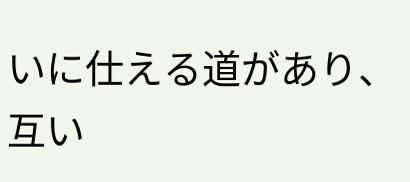いに仕える道があり、互い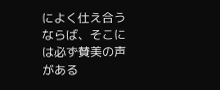によく仕え合うならば、そこには必ず賛美の声がある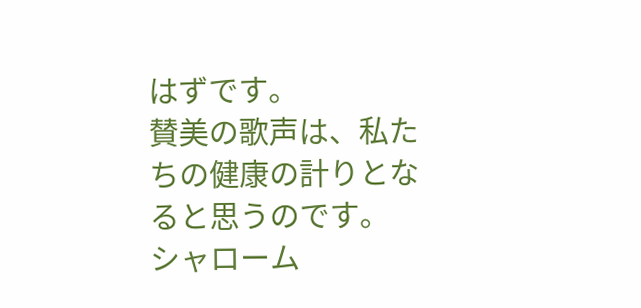はずです。
賛美の歌声は、私たちの健康の計りとなると思うのです。
シャローム